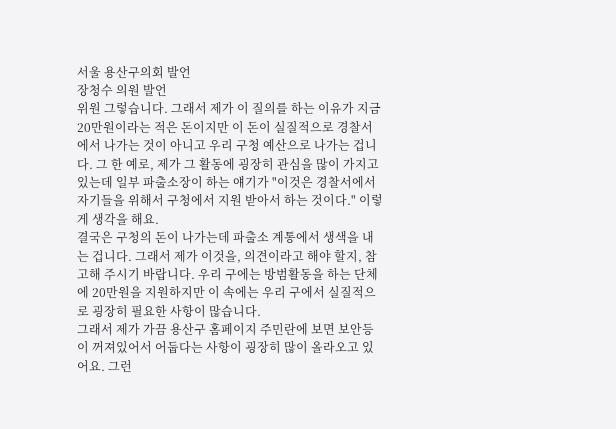서울 용산구의회 발언
장청수 의원 발언
위원 그렇습니다. 그래서 제가 이 질의를 하는 이유가 지금 20만원이라는 적은 돈이지만 이 돈이 실질적으로 경찰서에서 나가는 것이 아니고 우리 구청 예산으로 나가는 겁니다. 그 한 예로, 제가 그 활동에 굉장히 관심을 많이 가지고 있는데 일부 파출소장이 하는 얘기가 "이것은 경찰서에서 자기들을 위해서 구청에서 지원 받아서 하는 것이다." 이렇게 생각을 해요.
결국은 구청의 돈이 나가는데 파출소 계통에서 생색을 내는 겁니다. 그래서 제가 이것을, 의견이라고 해야 할지, 참고해 주시기 바랍니다. 우리 구에는 방범활동을 하는 단체에 20만원을 지원하지만 이 속에는 우리 구에서 실질적으로 굉장히 필요한 사항이 많습니다.
그래서 제가 가끔 용산구 홈페이지 주민란에 보면 보안등이 꺼져있어서 어둡다는 사항이 굉장히 많이 올라오고 있어요. 그런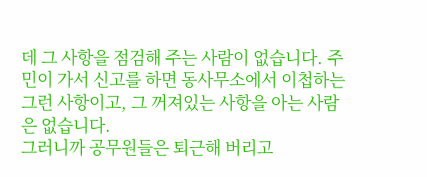데 그 사항을 점검해 주는 사람이 없습니다. 주민이 가서 신고를 하면 동사무소에서 이첩하는 그런 사항이고, 그 꺼져있는 사항을 아는 사람은 없습니다.
그러니까 공무원들은 퇴근해 버리고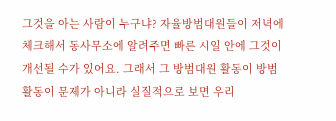그것을 아는 사람이 누구냐? 자율방범대원들이 저녁에 체크해서 동사무소에 알려주면 빠른 시일 안에 그것이 개선될 수가 있어요. 그래서 그 방범대원 활동이 방범활동이 문제가 아니라 실질적으로 보면 우리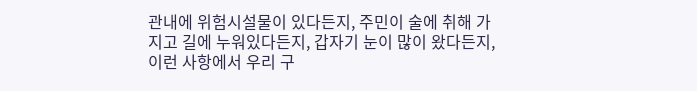관내에 위험시설물이 있다든지, 주민이 술에 취해 가지고 길에 누워있다든지, 갑자기 눈이 많이 왔다든지, 이런 사항에서 우리 구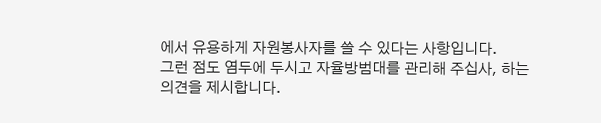에서 유용하게 자원봉사자를 쓸 수 있다는 사항입니다.
그런 점도 염두에 두시고 자율방범대를 관리해 주십사, 하는 의견을 제시합니다.